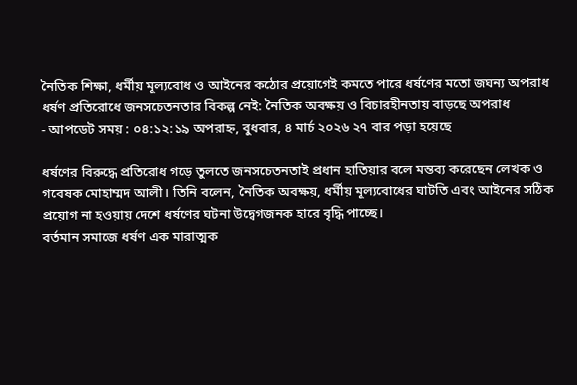নৈতিক শিক্ষা, ধর্মীয় মূল্যবোধ ও আইনের কঠোর প্রয়োগেই কমতে পারে ধর্ষণের মতো জঘন্য অপরাধ
ধর্ষণ প্রতিরোধে জনসচেতনতার বিকল্প নেই: নৈতিক অবক্ষয় ও বিচারহীনতায় বাড়ছে অপরাধ
- আপডেট সময় : ০৪:১২:১৯ অপরাহ্ন, বুধবার, ৪ মার্চ ২০২৬ ২৭ বার পড়া হয়েছে

ধর্ষণের বিরুদ্ধে প্রতিরোধ গড়ে তুলতে জনসচেতনতাই প্রধান হাতিয়ার বলে মন্তব্য করেছেন লেখক ও গবেষক মোহাম্মদ আলী। তিনি বলেন, নৈতিক অবক্ষয়, ধর্মীয় মূল্যবোধের ঘাটতি এবং আইনের সঠিক প্রয়োগ না হওয়ায় দেশে ধর্ষণের ঘটনা উদ্বেগজনক হারে বৃদ্ধি পাচ্ছে।
বর্তমান সমাজে ধর্ষণ এক মারাত্মক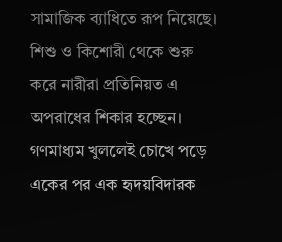সামাজিক ব্যাধিতে রূপ নিয়েছে। শিশু ও কিশোরী থেকে শুরু করে নারীরা প্রতিনিয়ত এ অপরাধের শিকার হচ্ছেন। গণমাধ্যম খুললেই চোখে পড়ে একের পর এক হৃদয়বিদারক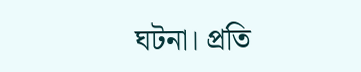ঘটনা। প্রতি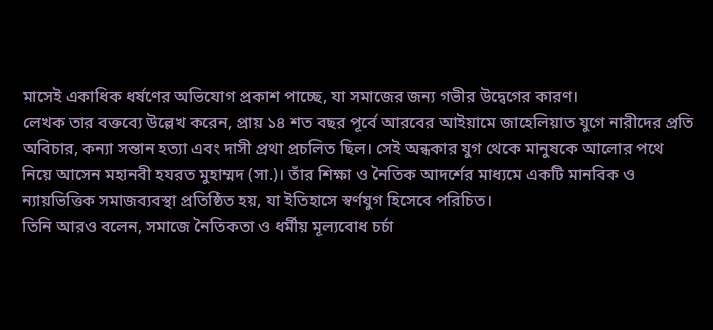মাসেই একাধিক ধর্ষণের অভিযোগ প্রকাশ পাচ্ছে, যা সমাজের জন্য গভীর উদ্বেগের কারণ।
লেখক তার বক্তব্যে উল্লেখ করেন, প্রায় ১৪ শত বছর পূর্বে আরবের আইয়ামে জাহেলিয়াত যুগে নারীদের প্রতি অবিচার, কন্যা সন্তান হত্যা এবং দাসী প্রথা প্রচলিত ছিল। সেই অন্ধকার যুগ থেকে মানুষকে আলোর পথে নিয়ে আসেন মহানবী হযরত মুহাম্মদ (সা.)। তাঁর শিক্ষা ও নৈতিক আদর্শের মাধ্যমে একটি মানবিক ও ন্যায়ভিত্তিক সমাজব্যবস্থা প্রতিষ্ঠিত হয়, যা ইতিহাসে স্বর্ণযুগ হিসেবে পরিচিত।
তিনি আরও বলেন, সমাজে নৈতিকতা ও ধর্মীয় মূল্যবোধ চর্চা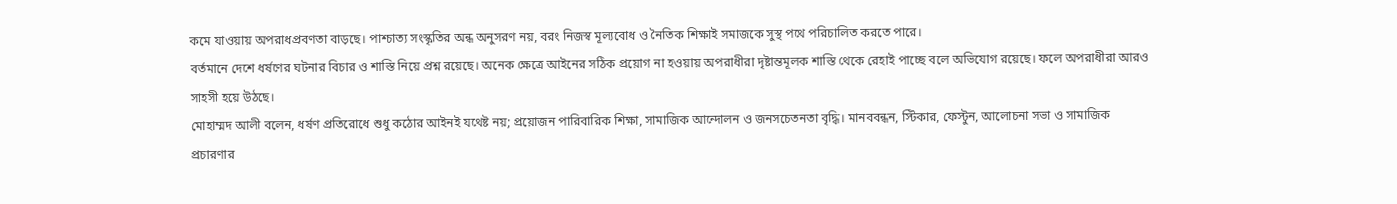কমে যাওয়ায় অপরাধপ্রবণতা বাড়ছে। পাশ্চাত্য সংস্কৃতির অন্ধ অনুসরণ নয়, বরং নিজস্ব মূল্যবোধ ও নৈতিক শিক্ষাই সমাজকে সুস্থ পথে পরিচালিত করতে পারে।
বর্তমানে দেশে ধর্ষণের ঘটনার বিচার ও শাস্তি নিয়ে প্রশ্ন রয়েছে। অনেক ক্ষেত্রে আইনের সঠিক প্রয়োগ না হওয়ায় অপরাধীরা দৃষ্টান্তমূলক শাস্তি থেকে রেহাই পাচ্ছে বলে অভিযোগ রয়েছে। ফলে অপরাধীরা আরও সাহসী হয়ে উঠছে।
মোহাম্মদ আলী বলেন, ধর্ষণ প্রতিরোধে শুধু কঠোর আইনই যথেষ্ট নয়; প্রয়োজন পারিবারিক শিক্ষা, সামাজিক আন্দোলন ও জনসচেতনতা বৃদ্ধি। মানববন্ধন, স্টিকার, ফেস্টুন, আলোচনা সভা ও সামাজিক প্রচারণার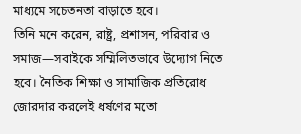মাধ্যমে সচেতনতা বাড়াতে হবে।
তিনি মনে করেন, রাষ্ট্র, প্রশাসন, পরিবার ও সমাজ—সবাইকে সম্মিলিতভাবে উদ্যোগ নিতে হবে। নৈতিক শিক্ষা ও সামাজিক প্রতিরোধ জোরদার করলেই ধর্ষণের মতো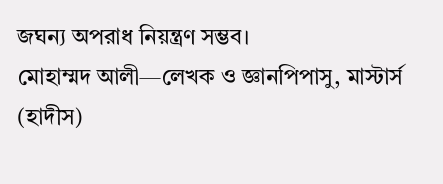জঘন্য অপরাধ নিয়ন্ত্রণ সম্ভব।
মোহাম্মদ আলী—লেখক ও জ্ঞানপিপাসু, মাস্টার্স (হাদীস)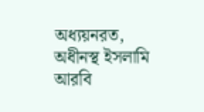অধ্যয়নরত, অধীনস্থ ইসলামি আরবি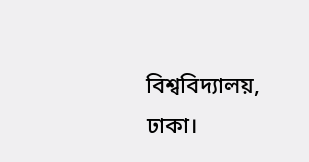বিশ্ববিদ্যালয়, ঢাকা।